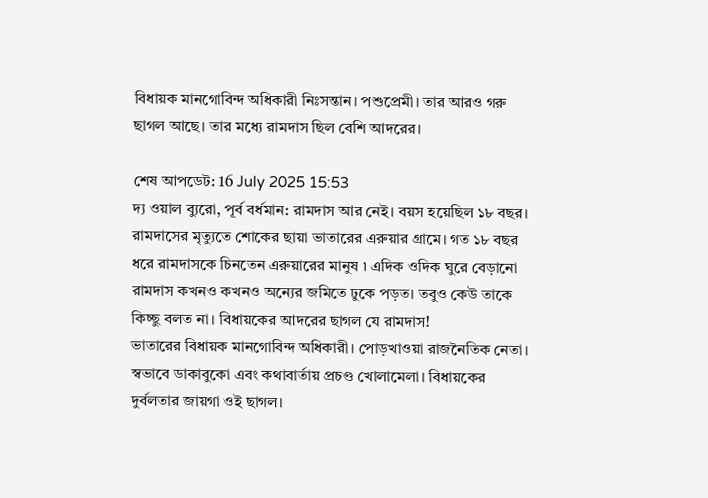বিধায়ক মানগোবিন্দ অধিকারী নিঃসন্তান। পশুপ্রেমী। তার আরও গরু ছাগল আছে। তার মধ্যে রামদাস ছিল বেশি আদরের।

শেষ আপডেট: 16 July 2025 15:53
দ্য ওয়াল ব্যুরো, পূর্ব বর্ধমান: রামদাস আর নেই। বয়স হয়েছিল ১৮ বছর। রামদাসের মৃত্যুতে শোকের ছায়া ভাতারের এরুয়ার গ্রামে। গত ১৮ বছর ধরে রামদাসকে চিনতেন এরুয়ারের মানুষ ৷ এদিক ওদিক ঘুরে বেড়ানো রামদাস কখনও কখনও অন্যের জমিতে ঢুকে পড়ত। তবুও কেউ তাকে কিচ্ছু বলত না। বিধায়কের আদরের ছাগল যে রামদাস!
ভাতারের বিধায়ক মানগোবিন্দ অধিকারী। পোড়খাওয়া রাজনৈতিক নেতা। স্বভাবে ডাকাবুকো এবং কথাবার্তায় প্রচণ্ড খোলামেলা। বিধায়কের দুর্বলতার জায়গা ওই ছাগল।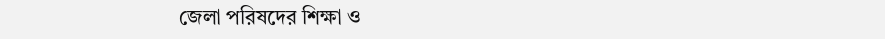জেলা পরিষদের শিক্ষা ও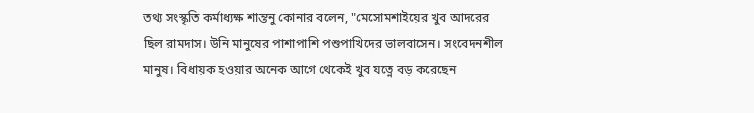তথ্য সংস্কৃতি কর্মাধ্যক্ষ শান্তনু কোনার বলেন, "মেসোমশাইয়ের খুব আদরের ছিল রামদাস। উনি মানুষের পাশাপাশি পশুপাখিদের ভালবাসেন। সংবেদনশীল মানুষ। বিধায়ক হওয়ার অনেক আগে থেকেই খুব যত্নে বড় করেছেন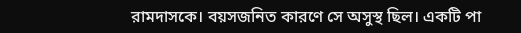রামদাসকে। বয়সজনিত কারণে সে অসুস্থ ছিল। একটি পা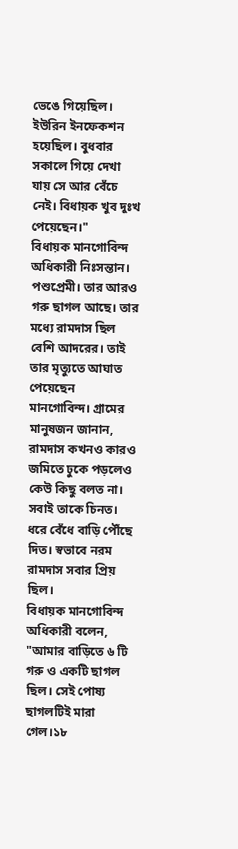ভেঙে গিয়েছিল। ইউরিন ইনফেকশন হয়েছিল। বুধবার সকালে গিয়ে দেখা যায় সে আর বেঁচে নেই। বিধায়ক খুব দুঃখ পেয়েছেন।"
বিধায়ক মানগোবিন্দ অধিকারী নিঃসন্তান। পশুপ্রেমী। তার আরও গরু ছাগল আছে। তার মধ্যে রামদাস ছিল বেশি আদরের। তাই তার মৃত্যুতে আঘাত পেয়েছেন মানগোবিন্দ। গ্রামের মানুষজন জানান, রামদাস কখনও কারও জমিতে ঢুকে পড়লেও কেউ কিছু বলত না। সবাই তাকে চিনত। ধরে বেঁধে বাড়ি পৌঁছে দিত। স্বভাবে নরম রামদাস সবার প্রিয় ছিল।
বিধায়ক মানগোবিন্দ অধিকারী বলেন, "আমার বাড়িতে ৬ টি গরু ও একটি ছাগল ছিল। সেই পোষ্য ছাগলটিই মারা গেল।১৮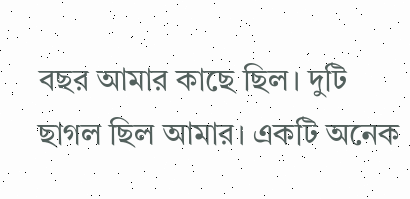বছর আমার কাছে ছিল। দুটি ছাগল ছিল আমার। একটি অনেক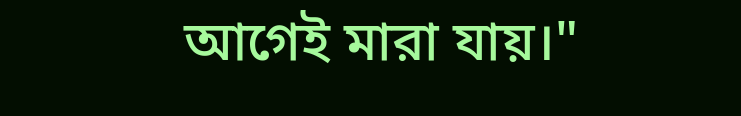আগেই মারা যায়।"